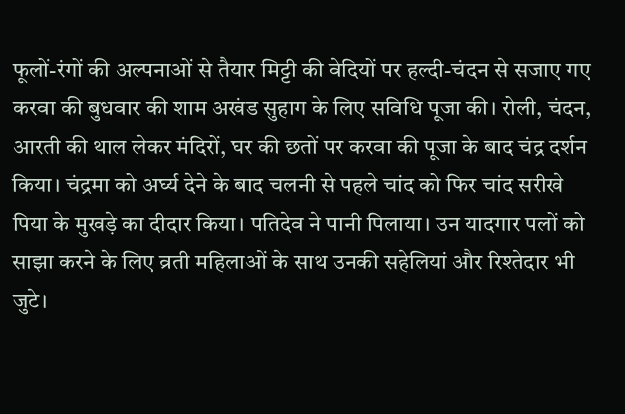फूलों-रंगों की अल्पनाओं से तैयार मिट्टी की वेदियों पर हल्दी-चंदन से सजाए गए करवा की बुधवार की शाम अखंड सुहाग के लिए सविधि पूजा की। रोली, चंदन, आरती की थाल लेकर मंदिरों, घर की छतों पर करवा की पूजा के बाद चंद्र दर्शन किया। चंद्रमा को अर्घ्य देने के बाद चलनी से पहले चांद को फिर चांद सरीखे पिया के मुखड़े का दीदार किया। पतिदेव ने पानी पिलाया। उन यादगार पलों को साझा करने के लिए व्रती महिलाओं के साथ उनकी सहेलियां और रिश्तेदार भी जुटे।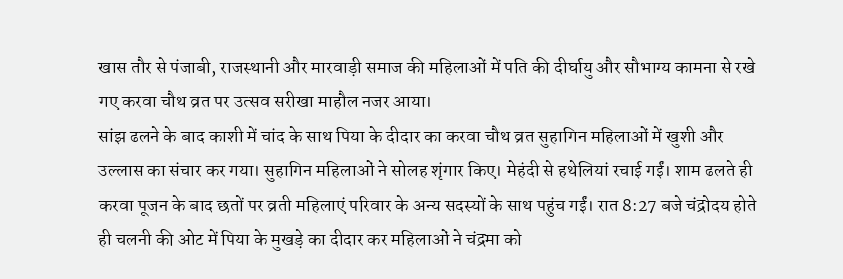खास तौर से पंजाबी, राजस्थानी और मारवाड़ी समाज की महिलाओं में पति की दीर्घायु और सौभाग्य कामना से रखे गए करवा चौथ व्रत पर उत्सव सरीखा माहौल नजर आया।
सांझ ढलने के बाद काशी में चांद के साथ पिया के दीदार का करवा चौथ व्रत सुहागिन महिलाओं में खुशी और उल्लास का संचार कर गया। सुहागिन महिलाओं ने सोलह शृंगार किए। मेहंदी से हथेलियां रचाई गईं। शाम ढलते ही करवा पूजन के बाद छतों पर व्रती महिलाएं परिवार के अन्य सदस्यों के साथ पहुंच गईं। रात 8:27 बजे चंद्रोदय होते ही चलनी की ओट में पिया के मुखड़े का दीदार कर महिलाओं ने चंद्रमा को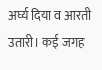अर्घ्य दिया व आरती उतारी। कई जगह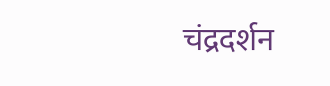चंद्रदर्शन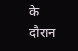के दौरान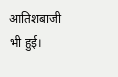आतिशबाजी भी हुई।